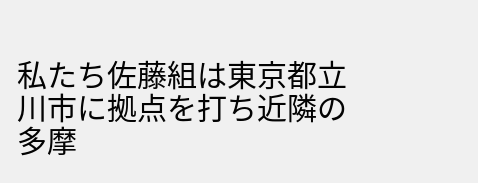私たち佐藤組は東京都立川市に拠点を打ち近隣の多摩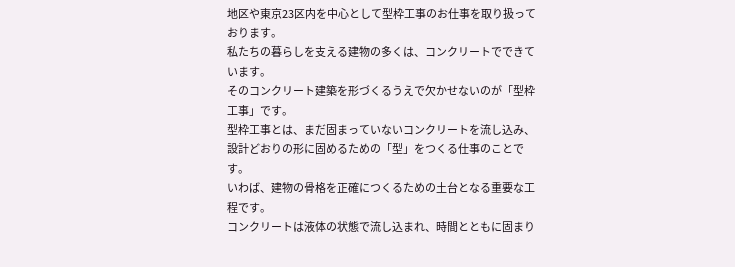地区や東京23区内を中心として型枠工事のお仕事を取り扱っております。
私たちの暮らしを支える建物の多くは、コンクリートでできています。
そのコンクリート建築を形づくるうえで欠かせないのが「型枠工事」です。
型枠工事とは、まだ固まっていないコンクリートを流し込み、設計どおりの形に固めるための「型」をつくる仕事のことです。
いわば、建物の骨格を正確につくるための土台となる重要な工程です。
コンクリートは液体の状態で流し込まれ、時間とともに固まり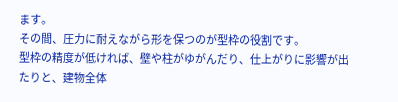ます。
その間、圧力に耐えながら形を保つのが型枠の役割です。
型枠の精度が低ければ、壁や柱がゆがんだり、仕上がりに影響が出たりと、建物全体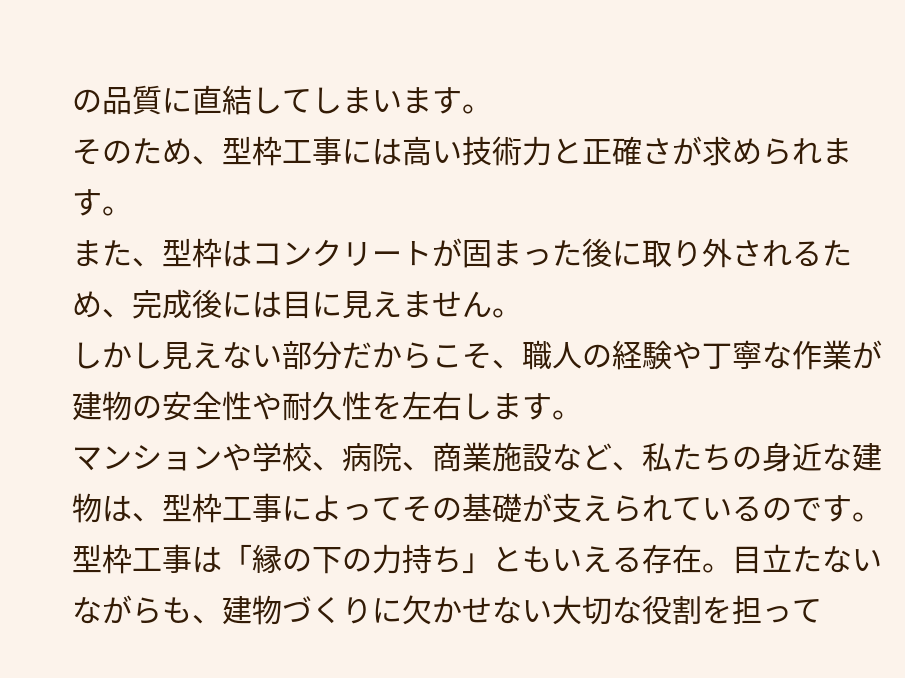の品質に直結してしまいます。
そのため、型枠工事には高い技術力と正確さが求められます。
また、型枠はコンクリートが固まった後に取り外されるため、完成後には目に見えません。
しかし見えない部分だからこそ、職人の経験や丁寧な作業が建物の安全性や耐久性を左右します。
マンションや学校、病院、商業施設など、私たちの身近な建物は、型枠工事によってその基礎が支えられているのです。
型枠工事は「縁の下の力持ち」ともいえる存在。目立たないながらも、建物づくりに欠かせない大切な役割を担って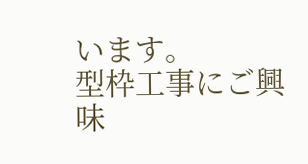います。
型枠工事にご興味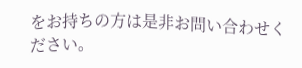をお持ちの方は是非お問い合わせください。